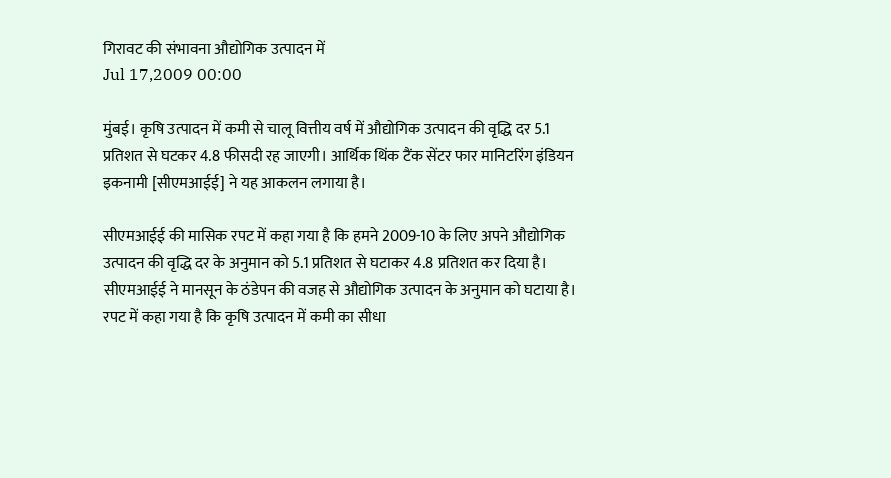गिरावट की संभावना औद्योगिक उत्पादन में
Jul 17,2009 00:00

मुंबई। कृषि उत्पादन में कमी से चालू वित्तीय वर्ष में औद्योगिक उत्पादन की वृद्धि दर 5.1 प्रतिशत से घटकर 4.8 फीसदी रह जाएगी। आर्थिक थिंक टैंक सेंटर फार मानिटरिंग इंडियन इकनामी [सीएमआईई] ने यह आकलन लगाया है।

सीएमआईई की मासिक रपट में कहा गया है कि हमने 2009-10 के लिए अपने औद्योगिक उत्पादन की वृद्धि दर के अनुमान को 5.1 प्रतिशत से घटाकर 4.8 प्रतिशत कर दिया है। सीएमआईई ने मानसून के ठंडेपन की वजह से औद्योगिक उत्पादन के अनुमान को घटाया है। रपट में कहा गया है कि कृषि उत्पादन में कमी का सीधा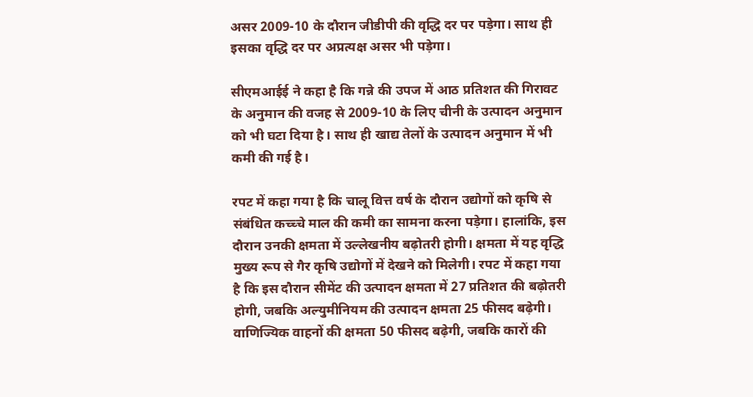असर 2009-10 के दौरान जीडीपी की वृद्धि दर पर पड़ेगा। साथ ही इसका वृद्धि दर पर अप्रत्यक्ष असर भी पड़ेगा।

सीएमआईई ने कहा है कि गन्ने की उपज में आठ प्रतिशत की गिरावट के अनुमान की वजह से 2009-10 के लिए चीनी के उत्पादन अनुमान को भी घटा दिया है। साथ ही खाद्य तेलों के उत्पादन अनुमान में भी कमी की गई है।

रपट में कहा गया है कि चालू वित्त वर्ष के दौरान उद्योगों को कृषि से संबंधित कच्च्चे माल की कमी का सामना करना पड़ेगा। हालांकि, इस दौरान उनकी क्षमता में उल्लेखनीय बढ़ोतरी होगी। क्षमता में यह वृद्धि मुख्य रूप से गैर कृषि उद्योगों में देखने को मिलेगी। रपट में कहा गया है कि इस दौरान सीमेंट की उत्पादन क्षमता में 27 प्रतिशत की बढ़ोतरी होगी, जबकि अल्युमीनियम की उत्पादन क्षमता 25 फीसद बढ़ेगी। वाणिज्यिक वाहनों की क्षमता 50 फीसद बढ़ेगी, जबकि कारों की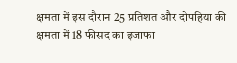क्षमता में इस दौरान 25 प्रतिशत और दोपहिया की क्षमता में 18 फीसद का इजाफा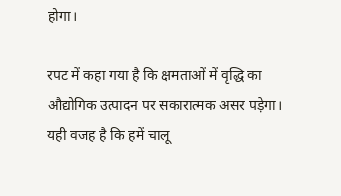होगा।

रपट में कहा गया है कि क्षमताओं में वृद्धि का औद्योगिक उत्पादन पर सकारात्मक असर पड़ेगा। यही वजह है कि हमें चालू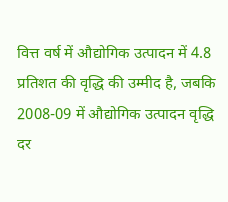वित्त वर्ष में औद्योगिक उत्पादन में 4.8 प्रतिशत की वृद्धि की उम्मीद है, जबकि 2008-09 में औद्योगिक उत्पादन वृद्धि दर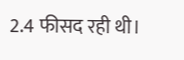2.4 फीसद रही थी।